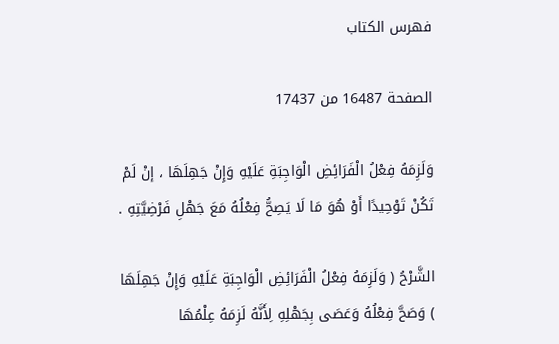فهرس الكتاب

الصفحة 16487 من 17437

وَلَزِمَهُ فِعْلُ الْفَرَائِضِ الْوَاجِبَةِ عَلَيْهِ وَإِنْ جَهِلَهَا ، إنْ لَمْ تَكُنْ تَوْحِيدًا أَوْ هُوَ مَا لَا يَصِحُّ فِعْلُهُ مَعَ جَهْلِ فَرْضِيَّتِهِ .

الشَّرْحُ ( وَلَزِمَهُ فِعْلُ الْفَرَائِضِ الْوَاجِبَةِ عَلَيْهِ وَإِنْ جَهِلَهَا ) وَصَحَّ فِعْلُهُ وَعَصَى بِجَهْلِهِ لِأَنَّهُ لَزِمَهُ عِلْمُهَا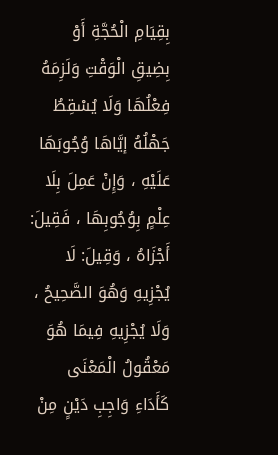بِقِيَامِ الْحُجَّةِ أَوْ بِضِيقِ الْوَقْتِ وَلَزِمَهُ فِعْلُهَا وَلَا يُسْقِطُ جَهْلُهُ إيَّاهَا وُجُوبَهَا عَلَيْهِ ، وَإِنْ عَمِلَ بِلَا عِلْمٍ بِوُجُوبِهَا ، فَقِيلَ: أَجْزَاهُ ، وَقِيلَ: لَا يُجْزِيهِ وَهُوَ الصَّحِيحُ ، وَلَا يُجْزِيهِ فِيمَا هُوَ مَعْقُولُ الْمَعْنَى كَأَدَاءِ وَاجِبِ دَيْنٍ مِنْ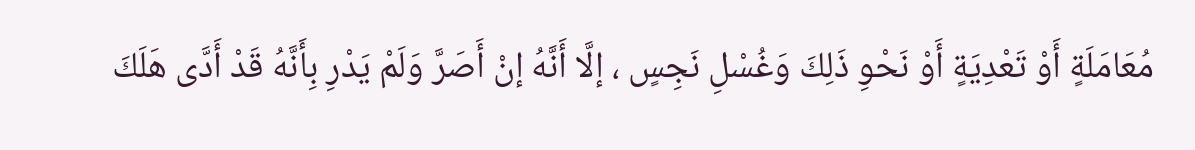مُعَامَلَةٍ أَوْ تَعْدِيَةٍ أَوْ نَحْوِ ذَلِكَ وَغُسْلِ نَجِسٍ ، إلَّا أَنَّهُ إنْ أَصَرَّ وَلَمْ يَدْرِ بِأَنَّهُ قَدْ أَدَّى هَلَكَ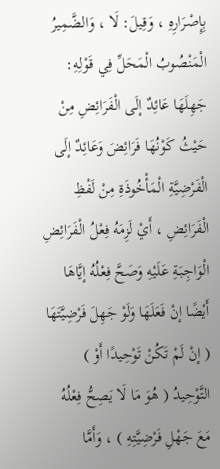بِإِصْرَارِهِ ، وَقِيلَ: لَا ، وَالضَّمِيرُ الْمَنْصُوبُ الْمَحَلِّ فِي قَوْلِهِ: جَهِلَهَا عَائِدٌ إلَى الْفَرَائِضِ مِنْ حَيْثُ كَوْنُهَا فَرَائِضَ وَعَائِدٌ إلَى الْفَرْضِيَّةِ الْمَأْخُوذَةِ مِنْ لَفْظِ الْفَرَائِضِ ، أَيْ لَزِمَهُ فِعْلُ الْفَرَائِضِ الْوَاجِبَةِ عَلَيْهِ وَصَحَّ فِعْلُهُ إيَّاهَا أَيْضًا إنْ فَعَلَهَا وَلَوْ جَهِلَ فَرْضِيَّتَهَا ( إنْ لَمْ تَكُنْ تَوْحِيدًا أَوْ ) التَّوْحِيدُ ( هُوَ مَا لَا يَصِحُّ فِعْلُهُ مَعَ جَهْلِ فَرْضِيَّتِهِ ) ، وَأَمَّا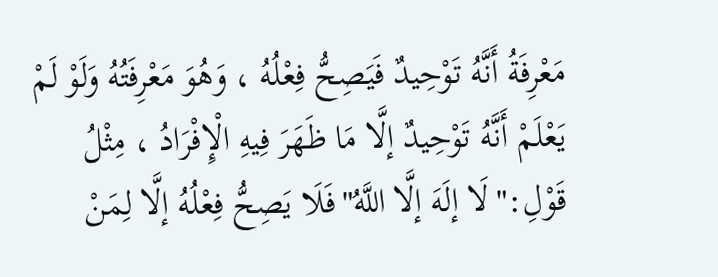مَعْرِفَةُ أَنَّهُ تَوْحِيدٌ فَيَصِحُّ فِعْلُهُ ، وَهُوَ مَعْرِفَتُهُ وَلَوْ لَمْ يَعْلَمْ أَنَّهُ تَوْحِيدٌ إلَّا مَا ظَهَرَ فِيهِ الْإِفْرَادُ ، مِثْلُ قَوْلِ:"لَا إلَهَ إلَّا اللَّهُ"فَلَا يَصِحُّ فِعْلُهُ إلَّا لِمَنْ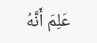عَلِمَ أَنَّهُ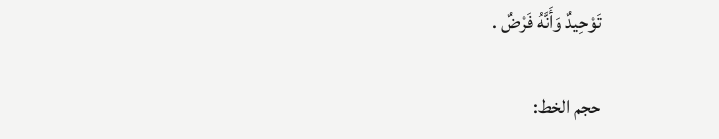تَوْحِيدٌ وَأَنَّهُ فَرْضٌ .

حجم الخط: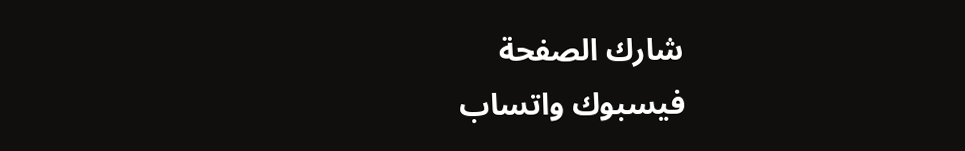شارك الصفحة
فيسبوك واتساب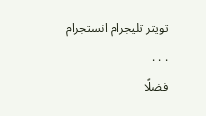تويتر تليجرام انستجرام
. . .
فضلًا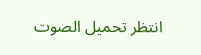انتظر تحميل الصوت